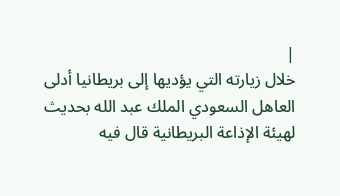|
خلال زيارته التي يؤديها إلى بريطانيا أدلى العاهل السعودي الملك عبد الله بحديث لهيئة الإذاعة البريطانية قال فيه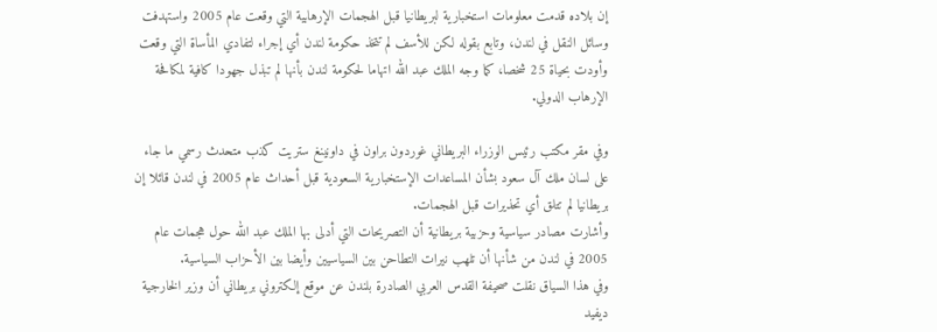إن بلاده قدمت معلومات استخبارية لبريطانيا قبل الهجمات الإرهابية التي وقعت عام 2005 واستهدفت وسائل النقل في لندن، وتابع بقوله لكن للأسف لم تتخذ حكومة لندن أي إجراء لتفادي المأساة التي وقعت وأودت بحياة 25 شخصا، كما وجه الملك عبد الله اتهاما لحكومة لندن بأنها لم تبذل جهودا كافية لمكافحة الإرهاب الدولي.

وفي مقر مكتب رئيس الوزراء البريطاني غوردون براون في داونينغ ستريت كذب متحدث رسمي ما جاء على لسان ملك آل سعود بشأن المساعدات الإستخبارية السعودية قبل أحداث عام 2005 في لندن قائلا إن بريطانيا لم تتلق أي تحذيرات قبل الهجمات.
وأشارت مصادر سياسية وحزبية بريطانية أن التصريحات التي أدلى بها الملك عبد الله حول هجمات عام 2005 في لندن من شأنها أن تلهب نيرات التطاحن بين السياسيين وأيضا بين الأحزاب السياسية.
وفي هذا السياق نقلت صحيفة القدس العربي الصادرة بلندن عن موقع إلكتروني بريطاني أن وزير الخارجية ديفيد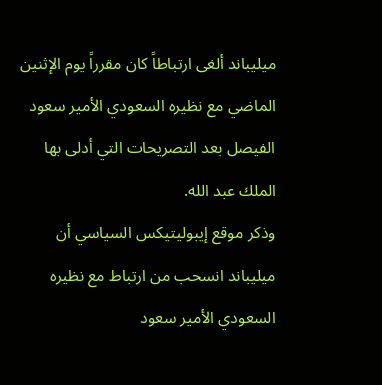ميليباند ألغى ارتباطاً كان مقرراً يوم الإثنين الماضي مع نظيره السعودي الأمير سعود الفيصل بعد التصريحات التي أدلى بها الملك عبد الله.
وذكر موقع إيبوليتيكس السياسي أن ميليباند انسحب من ارتباط مع نظيره السعودي الأمير سعود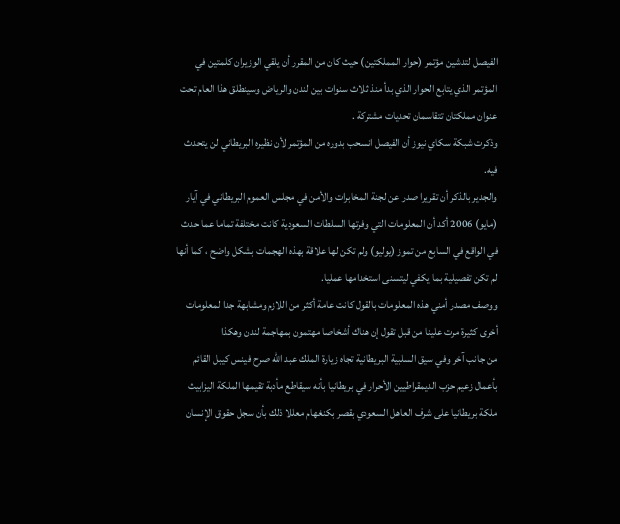الفيصل لتدشين مؤتمر (حوار المملكتين) حيث كان من المقرر أن يلقي الوزيران كلمتين في المؤتمر الذي يتابع الحوار الذي بدأ منذ ثلاث سنوات بين لندن والرياض وسينطلق هذا العام تحت عنوان مملكتان تتقاسمان تحديات مشتركة .
وذكرت شبكة سكاي نيوز أن الفيصل انسحب بدوره من المؤتمر لأن نظيره البريطاني لن يتحدث فيه.
والجدير بالذكر أن تقريرا صدر عن لجنة المخابرات والأمن في مجلس العموم البريطاني في آيار (مايو) 2006 أكد أن المعلومات التي وفرتها السلطات السعودية كانت مختلفة تماما عما حدث في الواقع في السابع من تموز (يوليو) ولم تكن لها علاقة بهذه الهجمات بشكل واضح ، كما أنها لم تكن تفصيلية بما يكفي ليتسنى استخدامها عمليا.
ووصف مصدر أمني هذه المعلومات بالقول كانت عامة أكثر من اللازم ومشابهة جدا لمعلومات أخرى كثيرة مرت علينا من قبل تقول إن هناك أشخاصا مهتمون بمهاجمة لندن وهكذا
من جانب آخر وفي سيق السلبية البريطانية تجاه زيارة الملك عبد الله صرح فينس كيبل القائم بأعمال زعيم حزب الديمقراطيين الأحرار في بريطانيا بأنه سيقاطع مأدبة تقيمها الملكة اليزابيث ملكة بريطانيا على شرف العاهل السعودي بقصر بكنغهام معللا ذلك بأن سجل حقوق الإنسان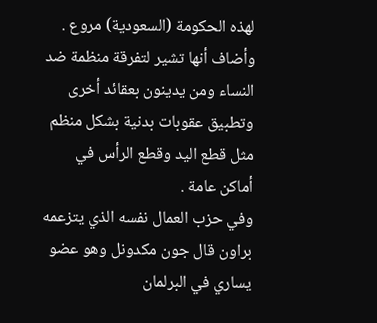لهذه الحكومة (السعودية) مروع .
وأضاف أنها تشير لتفرقة منظمة ضد النساء ومن يدينون بعقائد أخرى وتطبيق عقوبات بدنية بشكل منظم مثل قطع اليد وقطع الرأس في أماكن عامة .
وفي حزب العمال نفسه الذي يتزعمه براون قال جون مكدونل وهو عضو يساري في البرلمان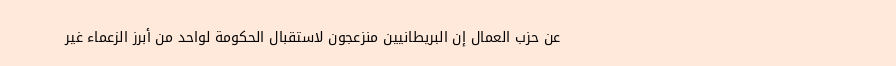عن حزب العمال إن البريطانيين منزعجون لاستقبال الحكومة لواحد من أبرز الزعماء غير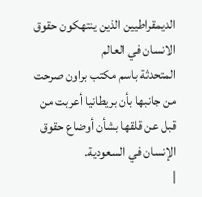الديمقراطيين الذين ينتهكون حقوق الانسان في العالم
المتحدثة باسم مكتب براون صرحت من جانبها بأن بريطانيا أعربت من قبل عن قلقها بشأن أوضاع حقوق الإنسان في السعودية.
|